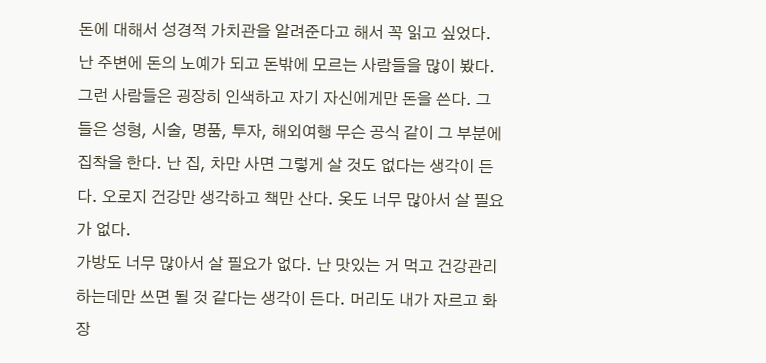돈에 대해서 성경적 가치관을 알려준다고 해서 꼭 읽고 싶었다. 난 주변에 돈의 노예가 되고 돈밖에 모르는 사람들을 많이 봤다. 그런 사람들은 굉장히 인색하고 자기 자신에게만 돈을 쓴다. 그들은 성형, 시술, 명품, 투자, 해외여행 무슨 공식 같이 그 부분에 집착을 한다. 난 집, 차만 사면 그렇게 살 것도 없다는 생각이 든다. 오로지 건강만 생각하고 책만 산다. 옷도 너무 많아서 살 필요가 없다.
가방도 너무 많아서 살 필요가 없다. 난 맛있는 거 먹고 건강관리하는데만 쓰면 될 것 같다는 생각이 든다. 머리도 내가 자르고 화장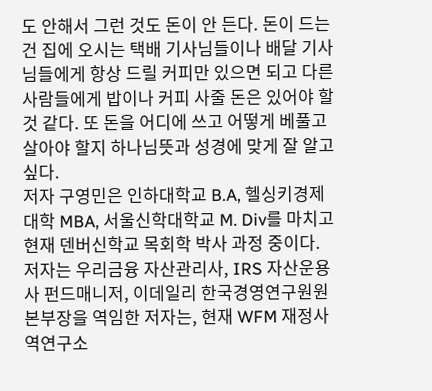도 안해서 그런 것도 돈이 안 든다. 돈이 드는 건 집에 오시는 택배 기사님들이나 배달 기사님들에게 항상 드릴 커피만 있으면 되고 다른 사람들에게 밥이나 커피 사줄 돈은 있어야 할 것 같다. 또 돈을 어디에 쓰고 어떻게 베풀고 살아야 할지 하나님뜻과 성경에 맞게 잘 알고 싶다.
저자 구영민은 인하대학교 B.A, 헬싱키경제대학 MBA, 서울신학대학교 M. Div를 마치고 현재 덴버신학교 목회학 박사 과정 중이다. 저자는 우리금융 자산관리사, IRS 자산운용사 펀드매니저, 이데일리 한국경영연구원원 본부장을 역임한 저자는, 현재 WFM 재정사역연구소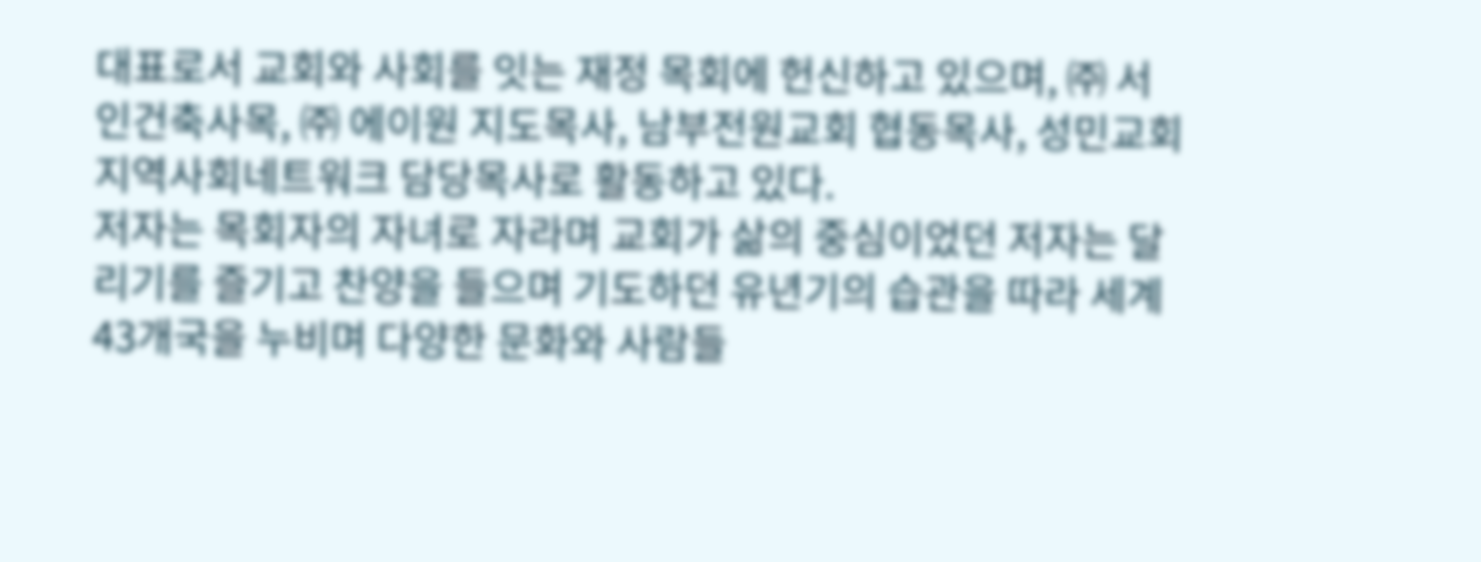대표로서 교회와 사회를 잇는 재정 목회에 헌신하고 있으며, ㈜ 서인건축사목, ㈜ 에이원 지도목사, 남부전원교회 협동목사, 성민교회 지역사회네트워크 담당목사로 활동하고 있다.
저자는 목회자의 자녀로 자라며 교회가 삶의 중심이었던 저자는 달리기를 즐기고 찬양을 들으며 기도하던 유년기의 습관을 따라 세계 43개국을 누비며 다양한 문화와 사람들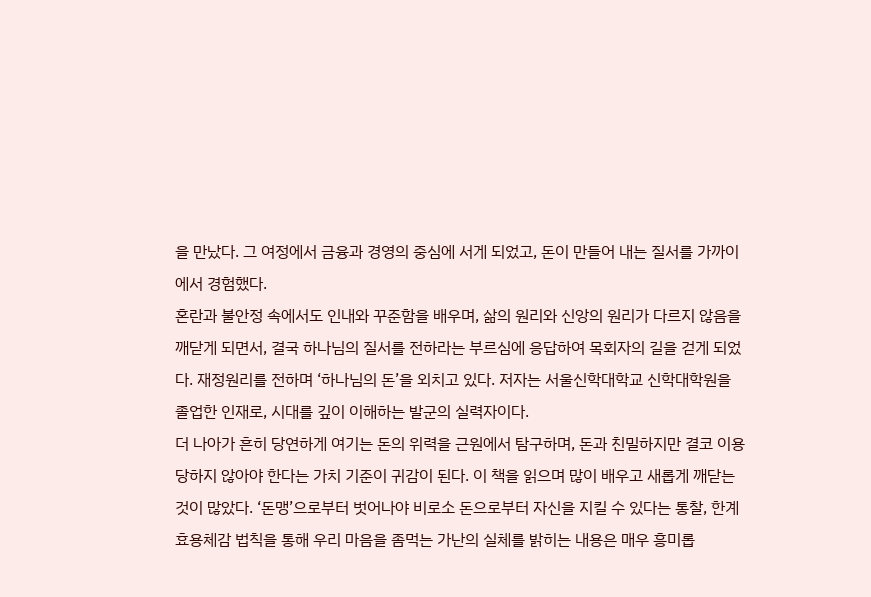을 만났다. 그 여정에서 금융과 경영의 중심에 서게 되었고, 돈이 만들어 내는 질서를 가까이에서 경험했다.
혼란과 불안정 속에서도 인내와 꾸준함을 배우며, 삶의 원리와 신앙의 원리가 다르지 않음을 깨닫게 되면서, 결국 하나님의 질서를 전하라는 부르심에 응답하여 목회자의 길을 걷게 되었다. 재정원리를 전하며 ‘하나님의 돈’을 외치고 있다. 저자는 서울신학대학교 신학대학원을 졸업한 인재로, 시대를 깊이 이해하는 발군의 실력자이다.
더 나아가 흔히 당연하게 여기는 돈의 위력을 근원에서 탐구하며, 돈과 친밀하지만 결코 이용당하지 않아야 한다는 가치 기준이 귀감이 된다. 이 책을 읽으며 많이 배우고 새롭게 깨닫는 것이 많았다. ‘돈맹’으로부터 벗어나야 비로소 돈으로부터 자신을 지킬 수 있다는 통찰, 한계효용체감 법칙을 통해 우리 마음을 좀먹는 가난의 실체를 밝히는 내용은 매우 흥미롭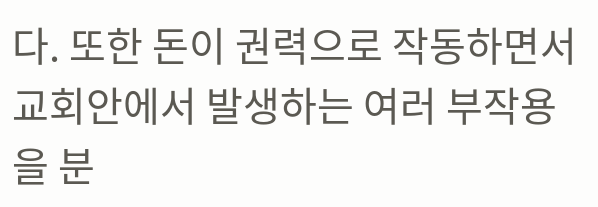다. 또한 돈이 권력으로 작동하면서 교회안에서 발생하는 여러 부작용을 분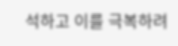석하고 이를 극복하려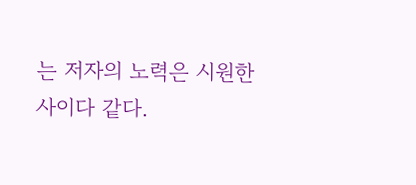는 저자의 노력은 시원한 사이다 같다.